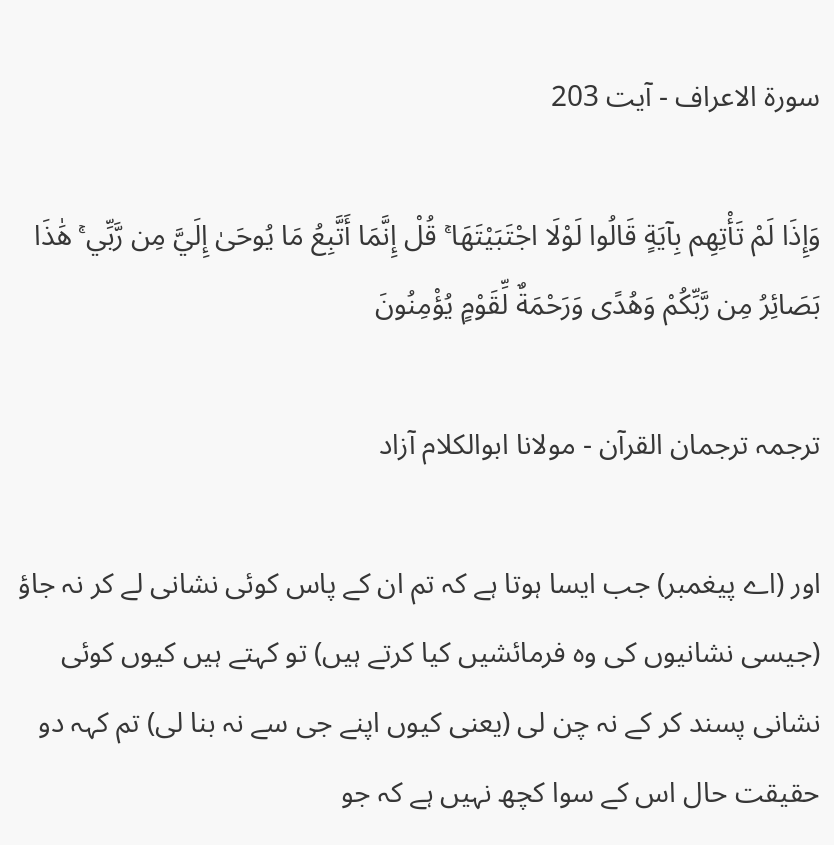سورة الاعراف - آیت 203

وَإِذَا لَمْ تَأْتِهِم بِآيَةٍ قَالُوا لَوْلَا اجْتَبَيْتَهَا ۚ قُلْ إِنَّمَا أَتَّبِعُ مَا يُوحَىٰ إِلَيَّ مِن رَّبِّي ۚ هَٰذَا بَصَائِرُ مِن رَّبِّكُمْ وَهُدًى وَرَحْمَةٌ لِّقَوْمٍ يُؤْمِنُونَ

ترجمہ ترجمان القرآن - مولانا ابوالکلام آزاد

اور (اے پیغمبر) جب ایسا ہوتا ہے کہ تم ان کے پاس کوئی نشانی لے کر نہ جاؤ (جیسی نشانیوں کی وہ فرمائشیں کیا کرتے ہیں) تو کہتے ہیں کیوں کوئی نشانی پسند کر کے نہ چن لی (یعنی کیوں اپنے جی سے نہ بنا لی) تم کہہ دو حقیقت حال اس کے سوا کچھ نہیں ہے کہ جو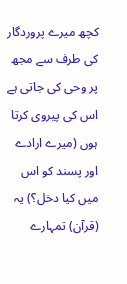کچھ میرے پروردگار کی طرف سے مجھ پر وحی کی جاتی ہے اس کی پیروی کرتا ہوں (میرے ارادے اور پسند کو اس میں کیا دخل؟) یہ (قرآن) تمہارے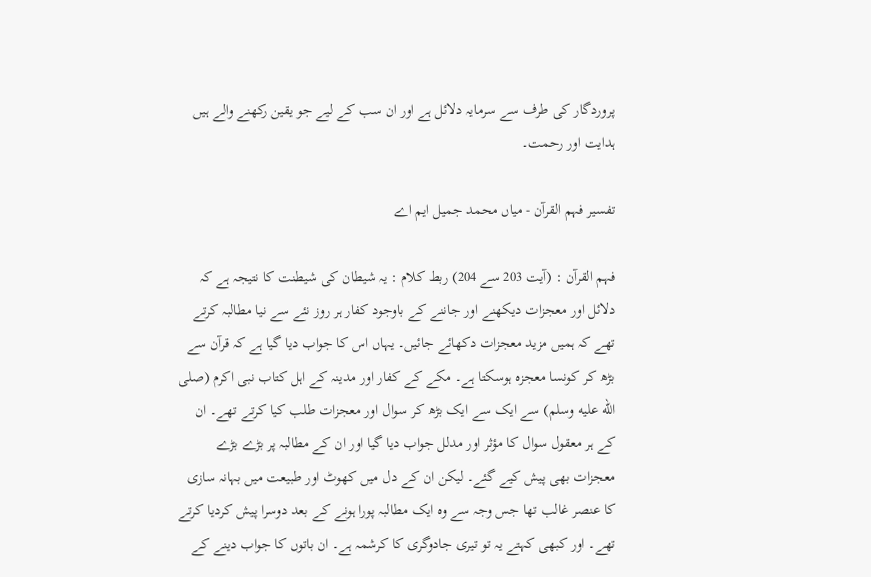پروردگار کی طرف سے سرمایہ دلائل ہے اور ان سب کے لیے جو یقین رکھنے والے ہیں ہدایت اور رحمت۔

تفسیر فہم القرآن - میاں محمد جمیل ایم اے

فہم القرآن : (آیت 203 سے 204) ربط کلام : یہ شیطان کی شیطنت کا نتیجہ ہے کہ دلائل اور معجزات دیکھنے اور جاننے کے باوجود کفار ہر روز نئے سے نیا مطالبہ کرتے تھے کہ ہمیں مزید معجزات دکھائے جائیں۔ یہاں اس کا جواب دیا گیا ہے کہ قرآن سے بڑھ کر کونسا معجزہ ہوسکتا ہے۔ مکے کے کفار اور مدینہ کے اہل کتاب نبی اکرم (صلى الله عليه وسلم) سے ایک سے ایک بڑھ کر سوال اور معجزات طلب کیا کرتے تھے۔ ان کے ہر معقول سوال کا مؤثر اور مدلل جواب دیا گیا اور ان کے مطالبہ پر بڑے بڑے معجزات بھی پیش کیے گئے۔ لیکن ان کے دل میں کھوٹ اور طبیعت میں بہانہ سازی کا عنصر غالب تھا جس وجہ سے وہ ایک مطالبہ پورا ہونے کے بعد دوسرا پیش کردیا کرتے تھے۔ اور کبھی کہتے یہ تو تیری جادوگری کا کرشمہ ہے۔ ان باتوں کا جواب دینے کے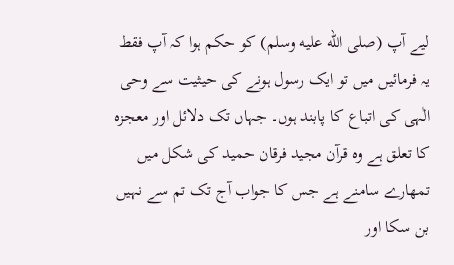لیے آپ (صلى الله عليه وسلم) کو حکم ہوا کہ آپ فقط یہ فرمائیں میں تو ایک رسول ہونے کی حیثیت سے وحی الٰہی کی اتباع کا پابند ہوں۔ جہاں تک دلائل اور معجزہ کا تعلق ہے وہ قرآن مجید فرقان حمید کی شکل میں تمھارے سامنے ہے جس کا جواب آج تک تم سے نہیں بن سکا اور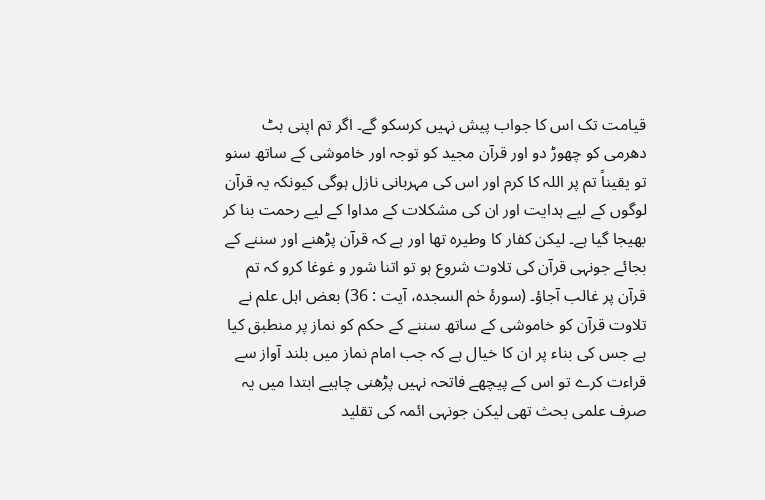قیامت تک اس کا جواب پیش نہیں کرسکو گے۔ اگر تم اپنی ہٹ دھرمی کو چھوڑ دو اور قرآن مجید کو توجہ اور خاموشی کے ساتھ سنو تو یقیناً تم پر اللہ کا کرم اور اس کی مہربانی نازل ہوگی کیونکہ یہ قرآن لوگوں کے لیے ہدایت اور ان کی مشکلات کے مداوا کے لیے رحمت بنا کر بھیجا گیا ہے۔ لیکن کفار کا وطیرہ تھا اور ہے کہ قرآن پڑھنے اور سننے کے بجائے جونہی قرآن کی تلاوت شروع ہو تو اتنا شور و غوغا کرو کہ تم قرآن پر غالب آجاؤ۔ (سورۂ حٰم السجدہ، آیت : 36) بعض اہل علم نے تلاوت قرآن کو خاموشی کے ساتھ سننے کے حکم کو نماز پر منطبق کیا ہے جس کی بناء پر ان کا خیال ہے کہ جب امام نماز میں بلند آواز سے قراءت کرے تو اس کے پیچھے فاتحہ نہیں پڑھنی چاہیے ابتدا میں یہ صرف علمی بحث تھی لیکن جونہی ائمہ کی تقلید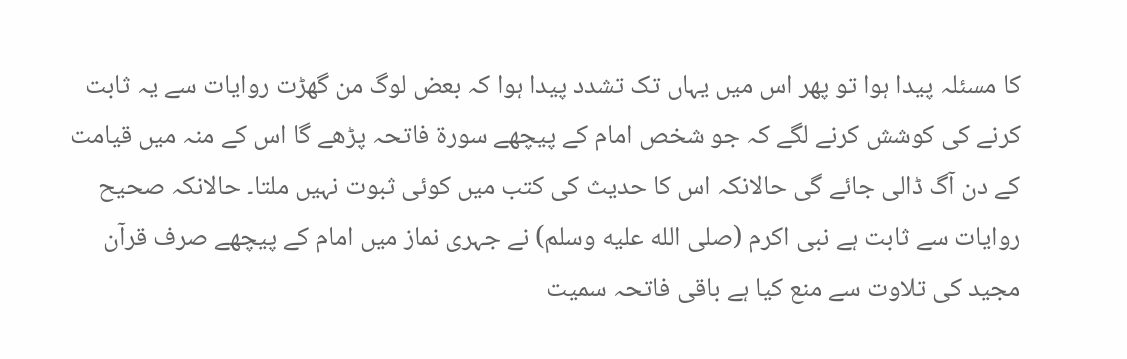کا مسئلہ پیدا ہوا تو پھر اس میں یہاں تک تشدد پیدا ہوا کہ بعض لوگ من گھڑت روایات سے یہ ثابت کرنے کی کوشش کرنے لگے کہ جو شخص امام کے پیچھے سورۃ فاتحہ پڑھے گا اس کے منہ میں قیامت کے دن آگ ڈالی جائے گی حالانکہ اس کا حدیث کی کتب میں کوئی ثبوت نہیں ملتا۔ حالانکہ صحیح روایات سے ثابت ہے نبی اکرم (صلى الله عليه وسلم) نے جہری نماز میں امام کے پیچھے صرف قرآن مجید کی تلاوت سے منع کیا ہے باقی فاتحہ سمیت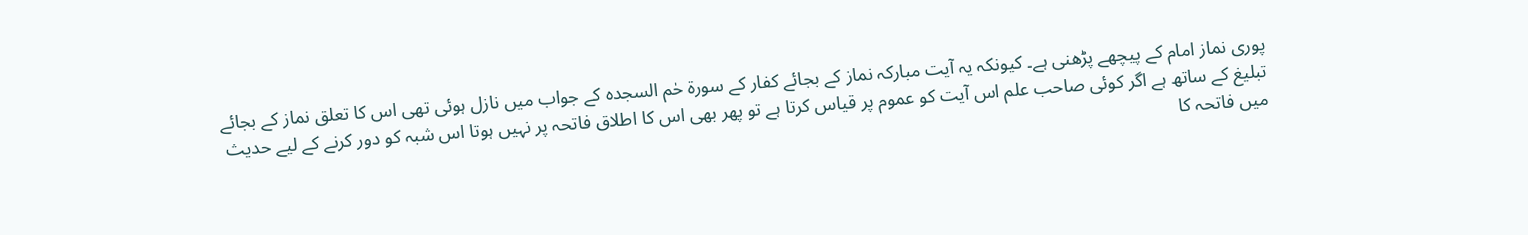پوری نماز امام کے پیچھے پڑھنی ہے۔ کیونکہ یہ آیت مبارکہ نماز کے بجائے کفار کے سورۃ حٰم السجدہ کے جواب میں نازل ہوئی تھی اس کا تعلق نماز کے بجائے تبلیغ کے ساتھ ہے اگر کوئی صاحب علم اس آیت کو عموم پر قیاس کرتا ہے تو پھر بھی اس کا اطلاق فاتحہ پر نہیں ہوتا اس شبہ کو دور کرنے کے لیے حدیث میں فاتحہ کا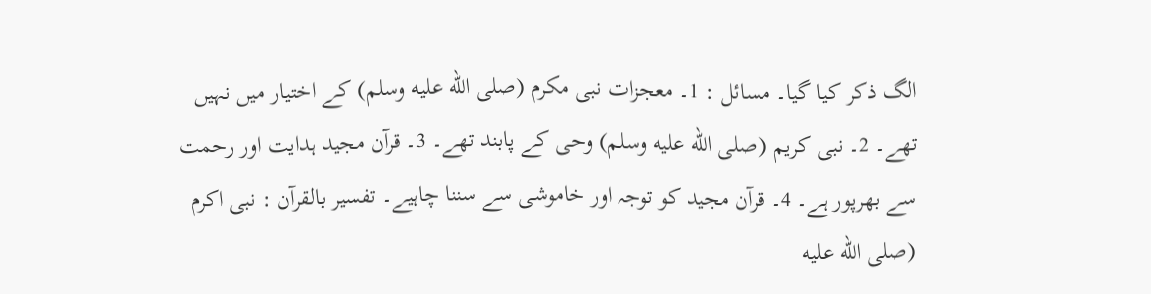الگ ذکر کیا گیا۔ مسائل : 1۔ معجزات نبی مکرم (صلى الله عليه وسلم) کے اختیار میں نہیں تھے۔ 2۔ نبی کریم (صلى الله عليه وسلم) وحی کے پابند تھے۔ 3۔ قرآن مجید ہدایت اور رحمت سے بھرپور ہے۔ 4۔ قرآن مجید کو توجہ اور خاموشی سے سننا چاہیے۔ تفسیر بالقرآن : نبی اکرم (صلى الله عليه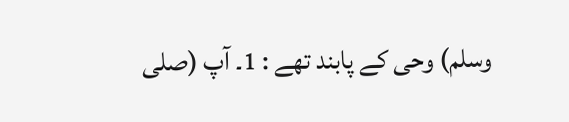وسلم) وحی کے پابند تھے : 1۔ آپ (صلى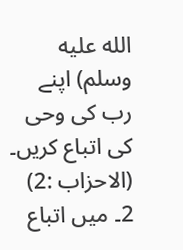الله عليه وسلم) اپنے رب کی وحی کی اتباع کریں۔ (الاحزاب :2) 2۔ میں اتباع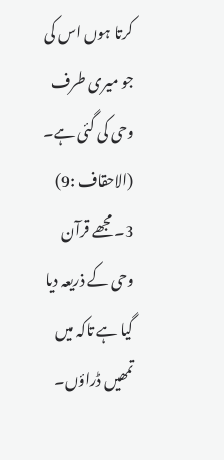کرتا ہوں اس کی جو میری طرف وحی کی گئی ہے۔ (الاحقاف :9) 3۔ مجھے قرآن وحی کے ذریعہ دیا گیا ہے تاکہ میں تمھیں ڈراؤں۔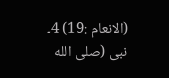(الانعام :19) 4۔ نبی (صلى الله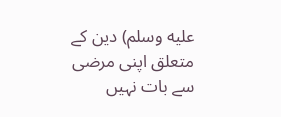عليه وسلم) دین کے متعلق اپنی مرضی سے بات نہیں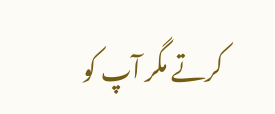کرتے مگر آپ کو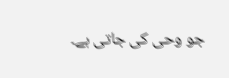جو وحی کی جاتی ہے۔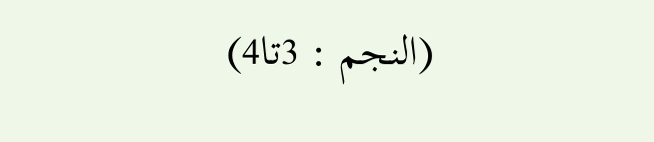(النجم : 3تا4)